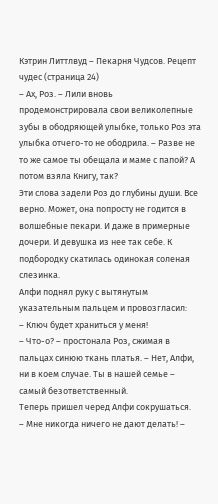Кэтрин Литтлвуд – Пекарня Чудсов. Рецепт чудес (страница 24)
– Ах, Роз. – Лили вновь продемонстрировала свои великолепные зубы в ободряющей улыбке, только Роз эта улыбка отчего-то не ободрила. – Разве не то же самое ты обещала и маме с папой? А потом взяла Книгу, так?
Эти слова задели Роз до глубины души. Все верно. Может, она попросту не годится в волшебные пекари. И даже в примерные дочери. И девушка из нее так себе. К подбородку скатилась одинокая соленая слезинка.
Алфи поднял руку с вытянутым указательным пальцем и провозгласил:
– Ключ будет храниться у меня!
– Что-о? – простонала Роз, сжимая в пальцах синюю ткань платья. – Нет, Алфи, ни в коем случае. Ты в нашей семье – самый безответственный.
Теперь пришел черед Алфи сокрушаться.
– Мне никогда ничего не дают делать! –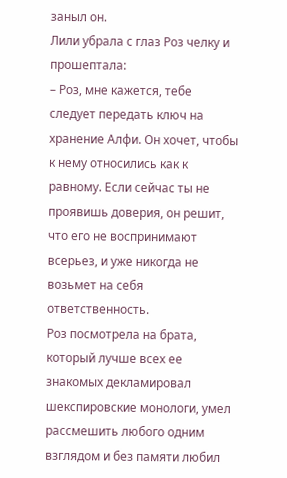заныл он.
Лили убрала с глаз Роз челку и прошептала:
– Роз, мне кажется, тебе следует передать ключ на хранение Алфи. Он хочет, чтобы к нему относились как к равному. Если сейчас ты не проявишь доверия, он решит, что его не воспринимают всерьез, и уже никогда не возьмет на себя ответственность.
Роз посмотрела на брата, который лучше всех ее знакомых декламировал шекспировские монологи, умел рассмешить любого одним взглядом и без памяти любил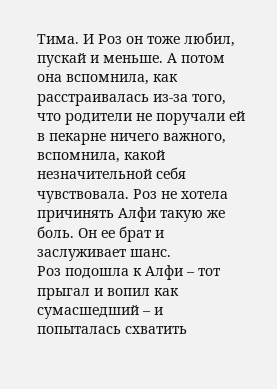Тима. И Роз он тоже любил, пускай и меньше. А потом она вспомнила, как расстраивалась из-за того, что родители не поручали ей в пекарне ничего важного, вспомнила, какой незначительной себя чувствовала. Роз не хотела причинять Алфи такую же боль. Он ее брат и заслуживает шанс.
Роз подошла к Алфи – тот прыгал и вопил как сумасшедший – и попыталась схватить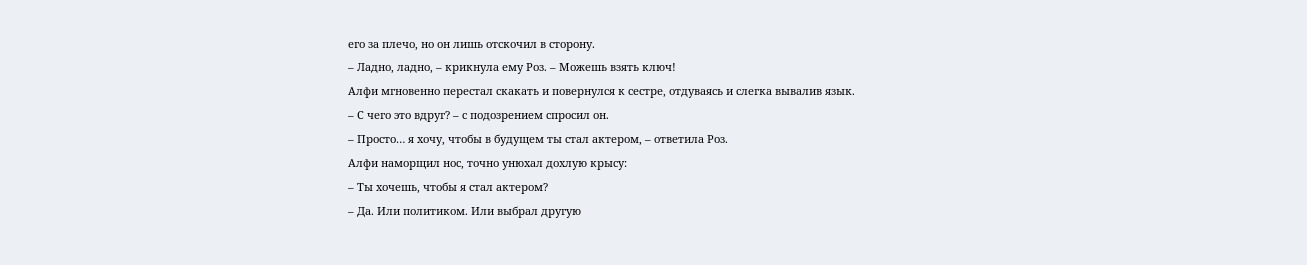его за плечо, но он лишь отскочил в сторону.
– Ладно, ладно, – крикнула ему Роз. – Можешь взять ключ!
Алфи мгновенно перестал скакать и повернулся к сестре, отдуваясь и слегка вывалив язык.
– С чего это вдруг? – с подозрением спросил он.
– Просто… я хочу, чтобы в будущем ты стал актером, – ответила Роз.
Алфи наморщил нос, точно унюхал дохлую крысу:
– Ты хочешь, чтобы я стал актером?
– Да. Или политиком. Или выбрал другую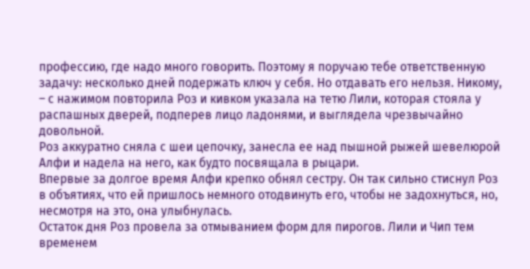профессию, где надо много говорить. Поэтому я поручаю тебе ответственную задачу: несколько дней подержать ключ у себя. Но отдавать его нельзя. Никому, – с нажимом повторила Роз и кивком указала на тетю Лили, которая стояла у распашных дверей, подперев лицо ладонями, и выглядела чрезвычайно довольной.
Роз аккуратно сняла с шеи цепочку, занесла ее над пышной рыжей шевелюрой Алфи и надела на него, как будто посвящала в рыцари.
Впервые за долгое время Алфи крепко обнял сестру. Он так сильно стиснул Роз в объятиях, что ей пришлось немного отодвинуть его, чтобы не задохнуться, но, несмотря на это, она улыбнулась.
Остаток дня Роз провела за отмыванием форм для пирогов. Лили и Чип тем временем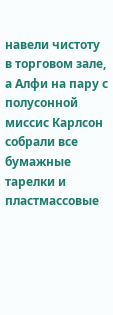навели чистоту в торговом зале, а Алфи на пару с полусонной миссис Карлсон собрали все бумажные тарелки и пластмассовые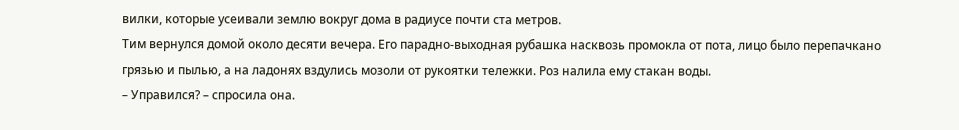вилки, которые усеивали землю вокруг дома в радиусе почти ста метров.
Тим вернулся домой около десяти вечера. Его парадно-выходная рубашка насквозь промокла от пота, лицо было перепачкано грязью и пылью, а на ладонях вздулись мозоли от рукоятки тележки. Роз налила ему стакан воды.
– Управился? – спросила она.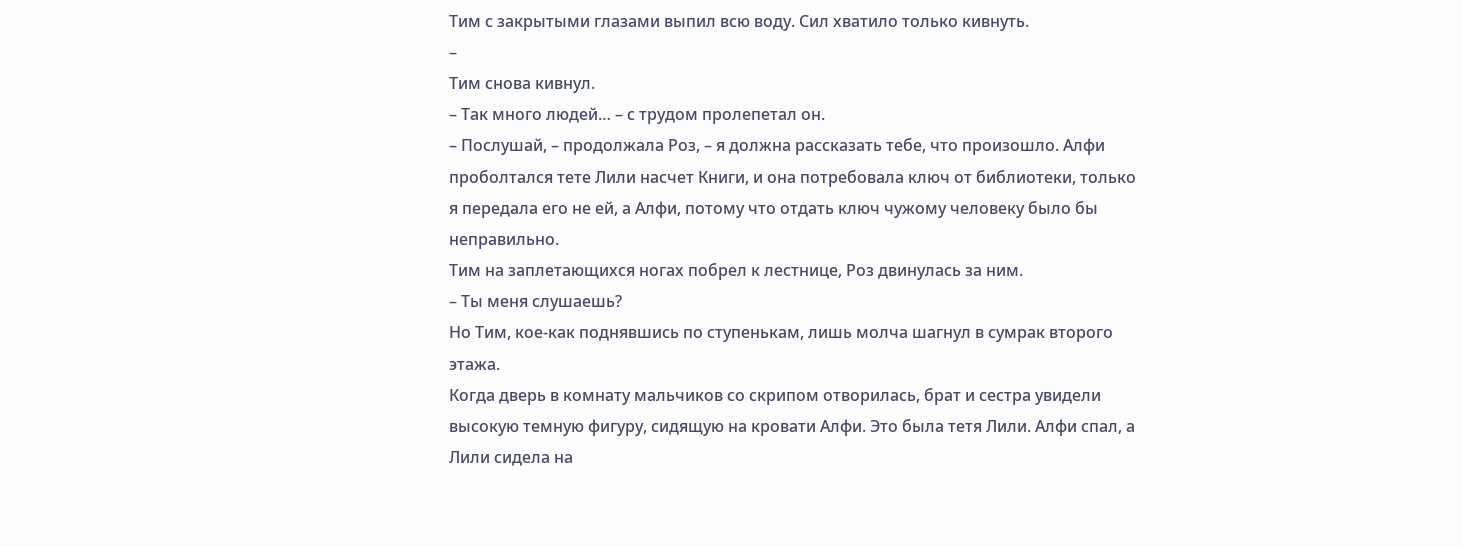Тим с закрытыми глазами выпил всю воду. Сил хватило только кивнуть.
–
Тим снова кивнул.
– Так много людей… – с трудом пролепетал он.
– Послушай, – продолжала Роз, – я должна рассказать тебе, что произошло. Алфи проболтался тете Лили насчет Книги, и она потребовала ключ от библиотеки, только я передала его не ей, а Алфи, потому что отдать ключ чужому человеку было бы неправильно.
Тим на заплетающихся ногах побрел к лестнице, Роз двинулась за ним.
– Ты меня слушаешь?
Но Тим, кое-как поднявшись по ступенькам, лишь молча шагнул в сумрак второго этажа.
Когда дверь в комнату мальчиков со скрипом отворилась, брат и сестра увидели высокую темную фигуру, сидящую на кровати Алфи. Это была тетя Лили. Алфи спал, а Лили сидела на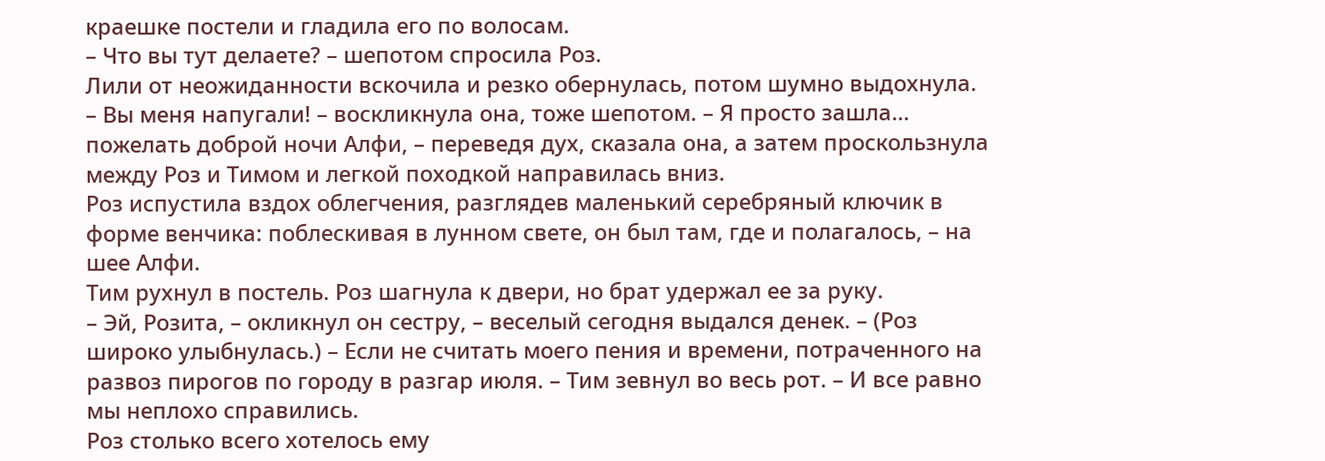краешке постели и гладила его по волосам.
– Что вы тут делаете? – шепотом спросила Роз.
Лили от неожиданности вскочила и резко обернулась, потом шумно выдохнула.
– Вы меня напугали! – воскликнула она, тоже шепотом. – Я просто зашла… пожелать доброй ночи Алфи, – переведя дух, сказала она, а затем проскользнула между Роз и Тимом и легкой походкой направилась вниз.
Роз испустила вздох облегчения, разглядев маленький серебряный ключик в форме венчика: поблескивая в лунном свете, он был там, где и полагалось, – на шее Алфи.
Тим рухнул в постель. Роз шагнула к двери, но брат удержал ее за руку.
– Эй, Розита, – окликнул он сестру, – веселый сегодня выдался денек. – (Роз широко улыбнулась.) – Если не считать моего пения и времени, потраченного на развоз пирогов по городу в разгар июля. – Тим зевнул во весь рот. – И все равно мы неплохо справились.
Роз столько всего хотелось ему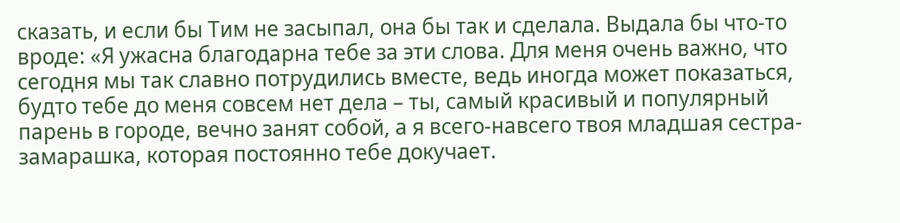сказать, и если бы Тим не засыпал, она бы так и сделала. Выдала бы что-то вроде: «Я ужасна благодарна тебе за эти слова. Для меня очень важно, что сегодня мы так славно потрудились вместе, ведь иногда может показаться, будто тебе до меня совсем нет дела – ты, самый красивый и популярный парень в городе, вечно занят собой, а я всего-навсего твоя младшая сестра-замарашка, которая постоянно тебе докучает.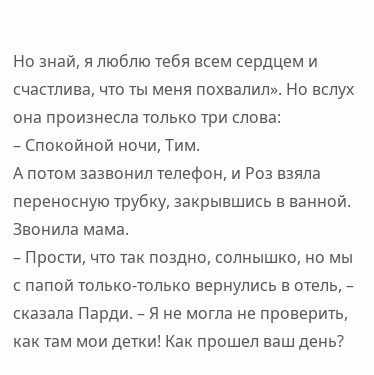Но знай, я люблю тебя всем сердцем и счастлива, что ты меня похвалил». Но вслух она произнесла только три слова:
– Спокойной ночи, Тим.
А потом зазвонил телефон, и Роз взяла переносную трубку, закрывшись в ванной. Звонила мама.
– Прости, что так поздно, солнышко, но мы с папой только-только вернулись в отель, – сказала Парди. – Я не могла не проверить, как там мои детки! Как прошел ваш день?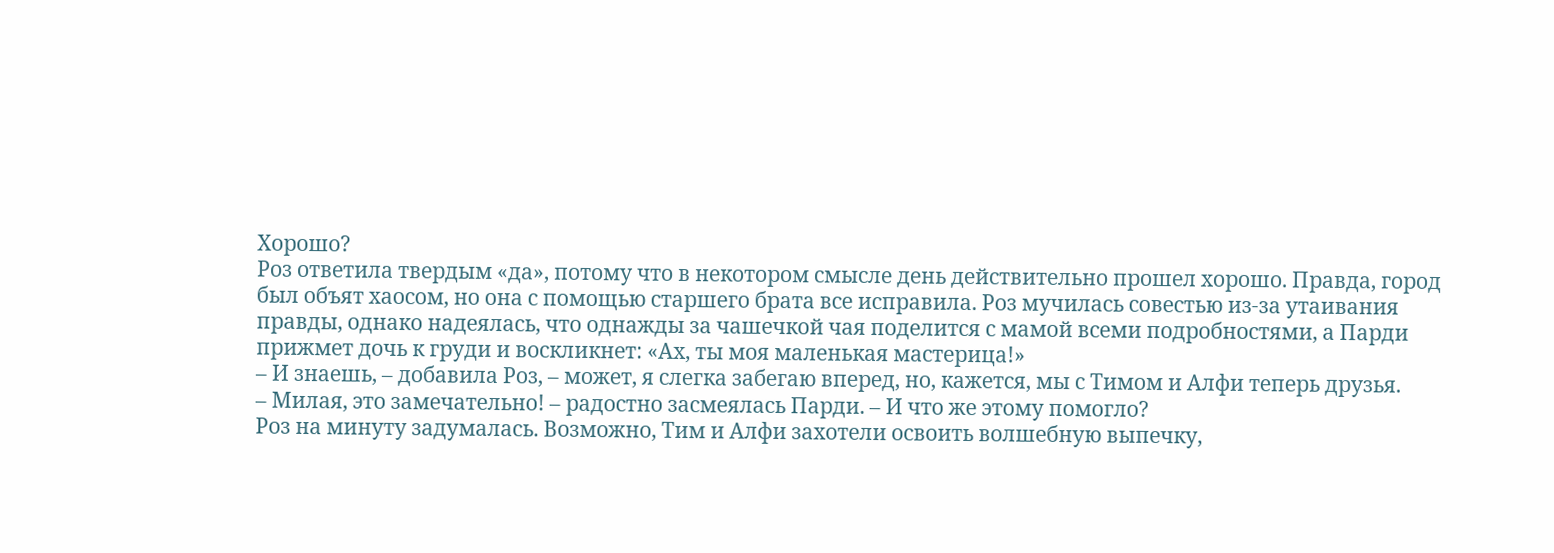Хорошо?
Роз ответила твердым «да», потому что в некотором смысле день действительно прошел хорошо. Правда, город был объят хаосом, но она с помощью старшего брата все исправила. Роз мучилась совестью из-за утаивания правды, однако надеялась, что однажды за чашечкой чая поделится с мамой всеми подробностями, а Парди прижмет дочь к груди и воскликнет: «Ах, ты моя маленькая мастерица!»
– И знаешь, – добавила Роз, – может, я слегка забегаю вперед, но, кажется, мы с Тимом и Алфи теперь друзья.
– Милая, это замечательно! – радостно засмеялась Парди. – И что же этому помогло?
Роз на минуту задумалась. Возможно, Тим и Алфи захотели освоить волшебную выпечку,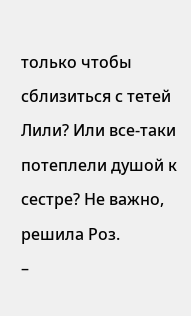только чтобы сблизиться с тетей Лили? Или все-таки потеплели душой к сестре? Не важно, решила Роз.
–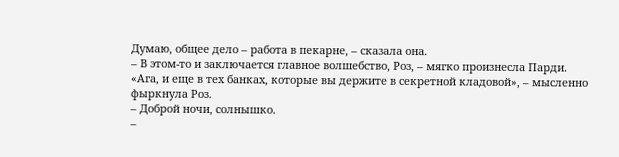Думаю, общее дело – работа в пекарне, – сказала она.
– В этом-то и заключается главное волшебство, Роз, – мягко произнесла Парди.
«Ага, и еще в тех банках, которые вы держите в секретной кладовой», – мысленно фыркнула Роз.
– Доброй ночи, солнышко.
–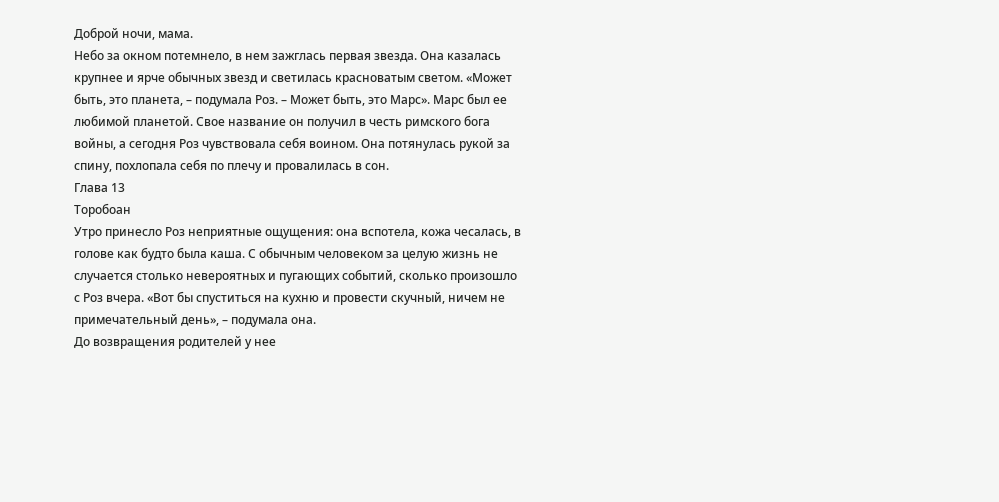Доброй ночи, мама.
Небо за окном потемнело, в нем зажглась первая звезда. Она казалась крупнее и ярче обычных звезд и светилась красноватым светом. «Может быть, это планета, – подумала Роз. – Может быть, это Марс». Марс был ее любимой планетой. Свое название он получил в честь римского бога войны, а сегодня Роз чувствовала себя воином. Она потянулась рукой за спину, похлопала себя по плечу и провалилась в сон.
Глава 13
Торобоан
Утро принесло Роз неприятные ощущения: она вспотела, кожа чесалась, в голове как будто была каша. С обычным человеком за целую жизнь не случается столько невероятных и пугающих событий, сколько произошло с Роз вчера. «Вот бы спуститься на кухню и провести скучный, ничем не примечательный день», – подумала она.
До возвращения родителей у нее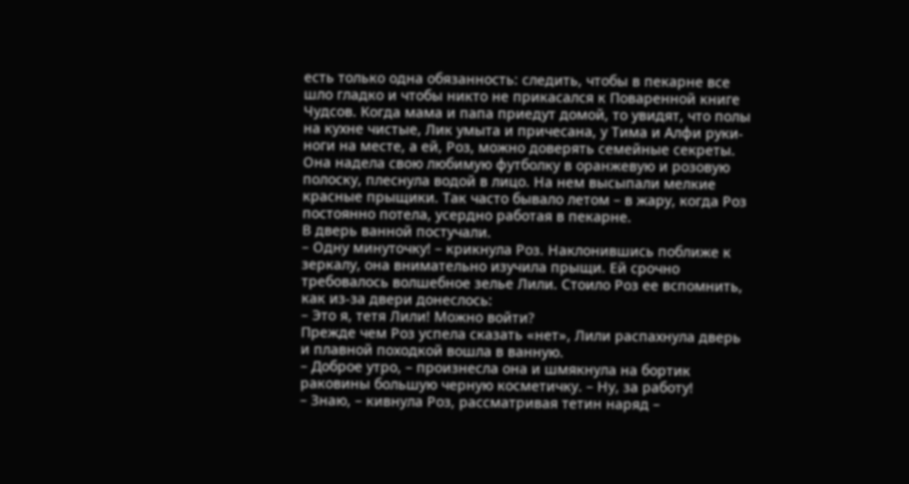есть только одна обязанность: следить, чтобы в пекарне все шло гладко и чтобы никто не прикасался к Поваренной книге Чудсов. Когда мама и папа приедут домой, то увидят, что полы на кухне чистые, Лик умыта и причесана, у Тима и Алфи руки-ноги на месте, а ей, Роз, можно доверять семейные секреты.
Она надела свою любимую футболку в оранжевую и розовую полоску, плеснула водой в лицо. На нем высыпали мелкие красные прыщики. Так часто бывало летом – в жару, когда Роз постоянно потела, усердно работая в пекарне.
В дверь ванной постучали.
– Одну минуточку! – крикнула Роз. Наклонившись поближе к зеркалу, она внимательно изучила прыщи. Ей срочно требовалось волшебное зелье Лили. Стоило Роз ее вспомнить, как из-за двери донеслось:
– Это я, тетя Лили! Можно войти?
Прежде чем Роз успела сказать «нет», Лили распахнула дверь и плавной походкой вошла в ванную.
– Доброе утро, – произнесла она и шмякнула на бортик раковины большую черную косметичку. – Ну, за работу!
– Знаю, – кивнула Роз, рассматривая тетин наряд –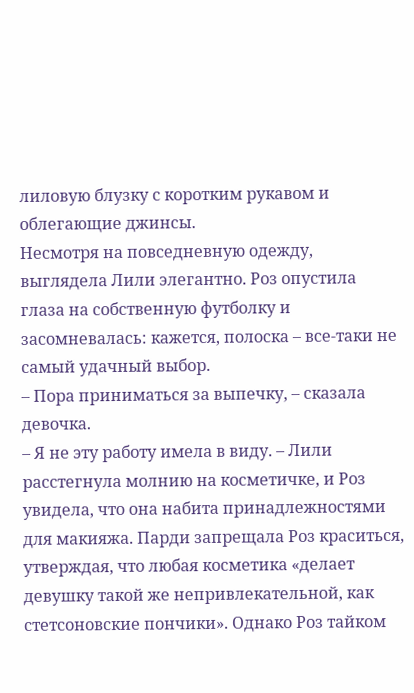лиловую блузку с коротким рукавом и облегающие джинсы.
Несмотря на повседневную одежду, выглядела Лили элегантно. Роз опустила глаза на собственную футболку и засомневалась: кажется, полоска – все-таки не самый удачный выбор.
– Пора приниматься за выпечку, – сказала девочка.
– Я не эту работу имела в виду. – Лили расстегнула молнию на косметичке, и Роз увидела, что она набита принадлежностями для макияжа. Парди запрещала Роз краситься, утверждая, что любая косметика «делает девушку такой же непривлекательной, как стетсоновские пончики». Однако Роз тайком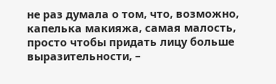не раз думала о том, что, возможно, капелька макияжа, самая малость, просто чтобы придать лицу больше выразительности, –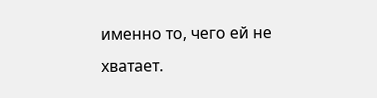именно то, чего ей не хватает.